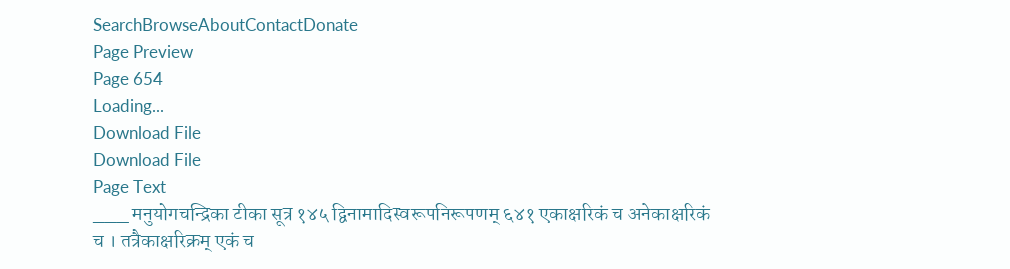SearchBrowseAboutContactDonate
Page Preview
Page 654
Loading...
Download File
Download File
Page Text
___ मनुयोगचन्द्रिका टीका सूत्र १४५ द्विनामादिस्वरूपनिरूपणम् ६४१ एकाक्षरिकं च अनेकाक्षरिकं च । तत्रैकाक्षरिक्रम् एकं च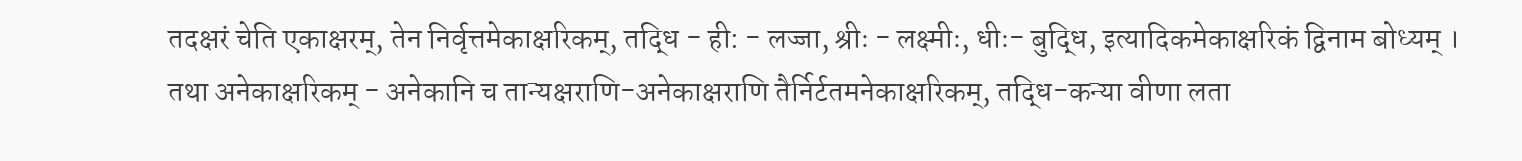तदक्षरं चेति एकाक्षरम्, तेन निर्वृत्तमेकाक्षरिकम्, तद्धि - ही: - लज्जा, श्रीः - लक्ष्मीः, धीः- बुद्धि, इत्यादिकमेकाक्षरिकं द्विनाम बोध्यम् । तथा अनेकाक्षरिकम् - अनेकानि च तान्यक्षराणि-अनेकाक्षराणि तैर्निर्टतमनेकाक्षरिकम्, तद्धि-कन्या वीणा लता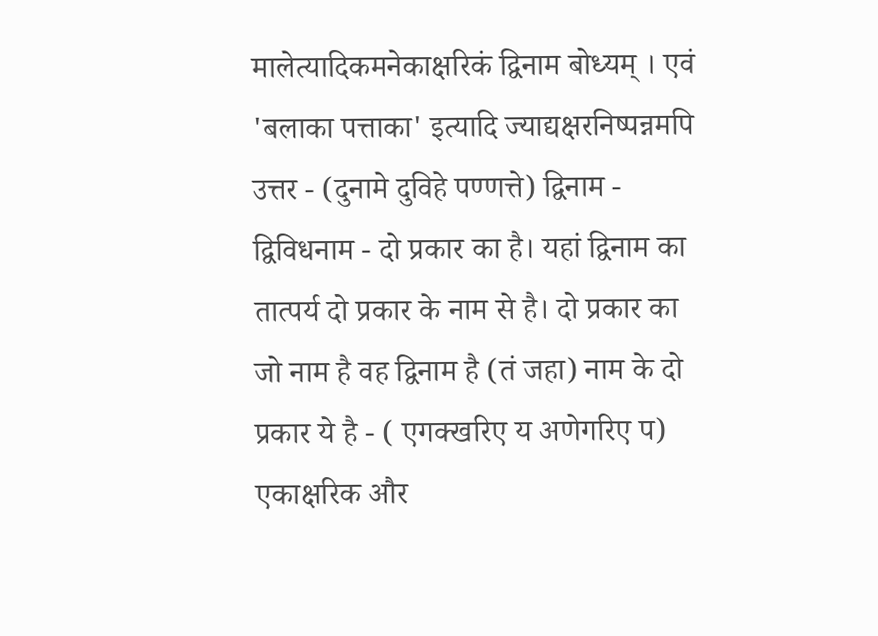मालेत्यादिकमनेकाक्षरिकं द्विनाम बोध्यम् । एवं 'बलाका पत्ताका' इत्यादि ज्याद्यक्षरनिष्पन्नमपि उत्तर - (दुनामे दुविहे पण्णत्ते) द्विनाम - द्विविधनाम - दो प्रकार का है। यहां द्विनाम का तात्पर्य दो प्रकार के नाम से है। दो प्रकार का जो नाम है वह द्विनाम है (तं जहा) नाम के दो प्रकार ये है - ( एगक्खरिए य अणेगरिए प) एकाक्षरिक और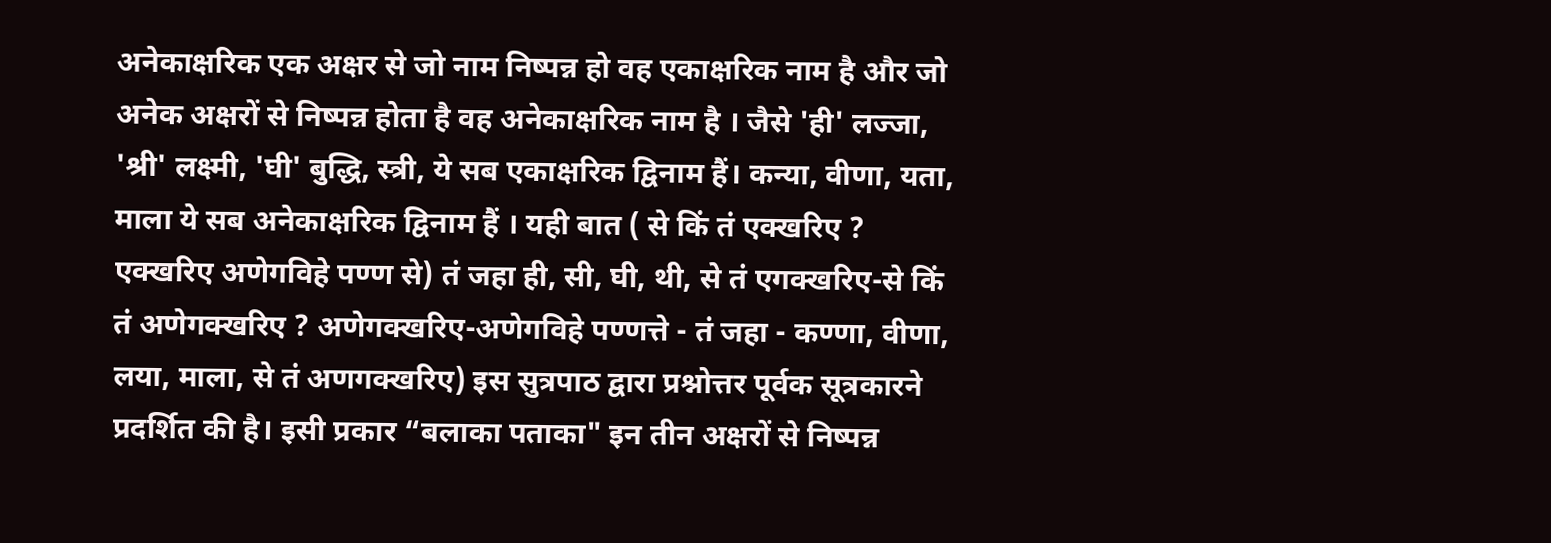अनेकाक्षरिक एक अक्षर से जो नाम निष्पन्न हो वह एकाक्षरिक नाम है और जो अनेक अक्षरों से निष्पन्न होता है वह अनेकाक्षरिक नाम है । जैसे 'ही' लज्जा, 'श्री' लक्ष्मी, 'घी' बुद्धि, स्त्री, ये सब एकाक्षरिक द्विनाम हैं। कन्या, वीणा, यता, माला ये सब अनेकाक्षरिक द्विनाम हैं । यही बात ( से किं तं एक्खरिए ? एक्खरिए अणेगविहे पण्ण से) तं जहा ही, सी, घी, थी, से तं एगक्खरिए-से किं तं अणेगक्खरिए ? अणेगक्खरिए-अणेगविहे पण्णत्ते - तं जहा - कण्णा, वीणा, लया, माला, से तं अणगक्खरिए) इस सुत्रपाठ द्वारा प्रश्नोत्तर पूर्वक सूत्रकारने प्रदर्शित की है। इसी प्रकार “बलाका पताका" इन तीन अक्षरों से निष्पन्न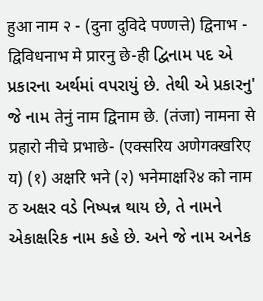हुआ नाम २ - (दुना दुविदे पण्णत्ते) द्विनाभ - द्विविधनाभ मे प्रारनु छे-ही દ્વિનામ પદ એ પ્રકારના અર્થમાં વપરાયું છે. તેથી એ પ્રકારનુ' જે નામ तेनुं नाम द्विनाम छे. (तंजा) नामना से प्रहारो नीचे प्रभाछे- (एक्सरिय अणेगक्खरिए य) (१) अक्षरि भने (२) भनेमाक्ष२ि४ को नाम ठ અક્ષર વડે નિષ્પન્ન થાય છે, તે નામને એકાક્ષરિક નામ કહે છે. અને જે નામ અનેક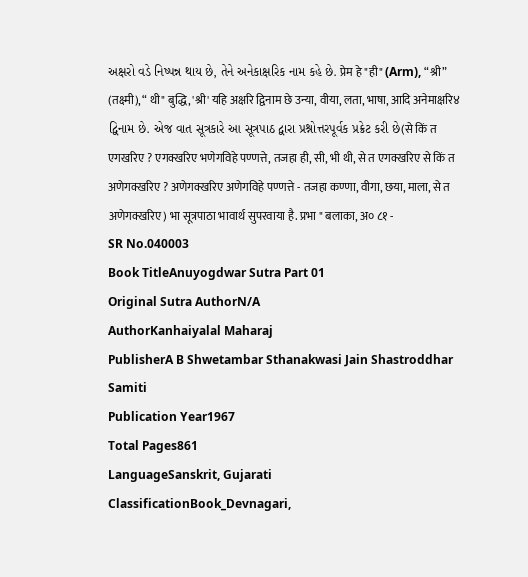અક્ષરો વડે નિષ્પન્ન થાય છે, તેને અનેકાક્ષરિક નામ કહે છે. प्रेम हे "ही" (Arm), “श्री” (तक्ष्मी), “ थी" बुद्धि, 'श्री' यहि अक्षरि द्विनाम छे उन्या, वीया, लता, भाषा, आदि अनेमाक्षरि४ દ્વિનામ છે. એજ વાત સૂત્રકારે આ સૂત્રપાઠ દ્વારા પ્રશ્નોત્તરપૂર્વક પ્રક્રેટ કરી છે(से किं त एगखरिए ? एगक्खरिए भणेगविहे पण्णत्ते, तजहा ही, सी, भी थी, से त एगक्खरिए से किं त अणेगक्खरिए ? अणेगक्खरिए अणेगविहे पण्णत्ते - तजहा कण्णा, वीगा, छया, माला, से त अणेगक्खरिए) भा सूत्रपाठा भावार्थ सुपरवाया है. प्रभा " बलाका, अ० ८१ -
SR No.040003
Book TitleAnuyogdwar Sutra Part 01
Original Sutra AuthorN/A
AuthorKanhaiyalal Maharaj
PublisherA B Shwetambar Sthanakwasi Jain Shastroddhar Samiti
Publication Year1967
Total Pages861
LanguageSanskrit, Gujarati
ClassificationBook_Devnagari,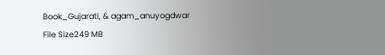Book_Gujarati, & agam_anuyogdwar
File Size249 MB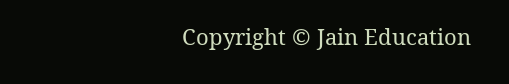Copyright © Jain Education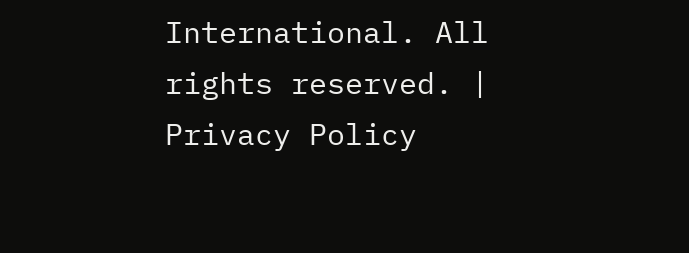International. All rights reserved. | Privacy Policy